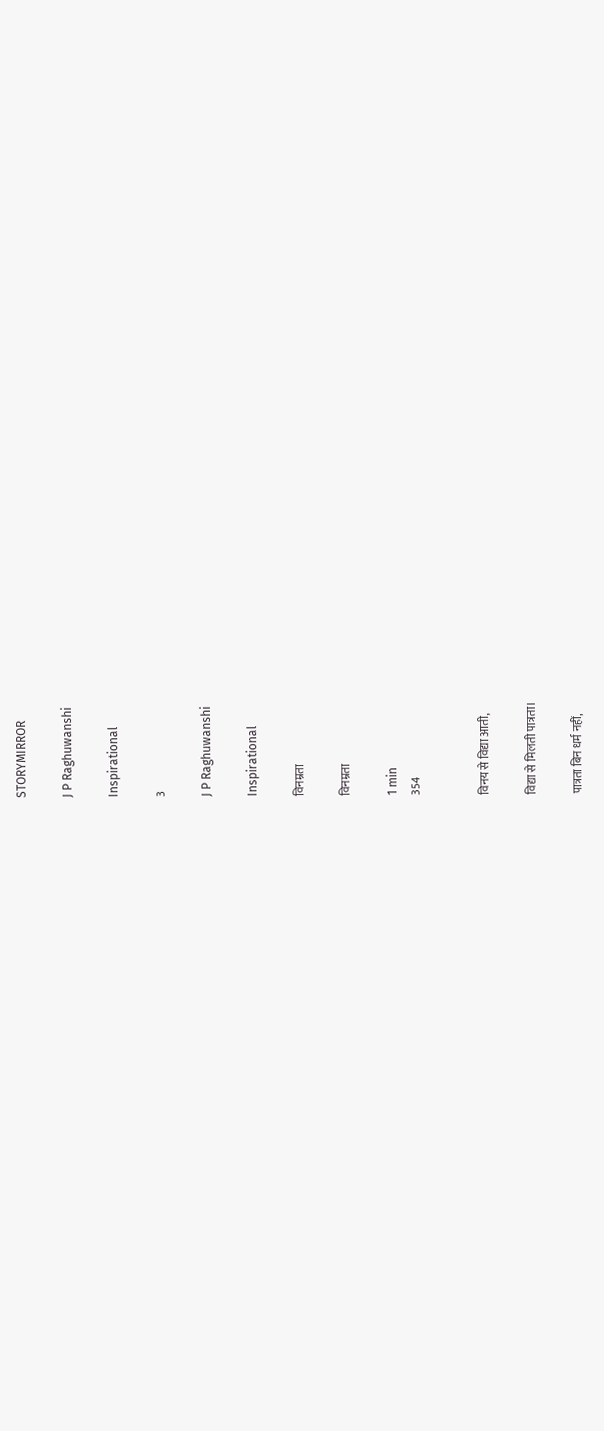STORYMIRROR

J P Raghuwanshi

Inspirational

3

J P Raghuwanshi

Inspirational

विनम्रता

विनम्रता

1 min
354


विनय से विद्या आती,

विद्या से मिलती पात्रता।

पात्रता बिन धर्म नहीं,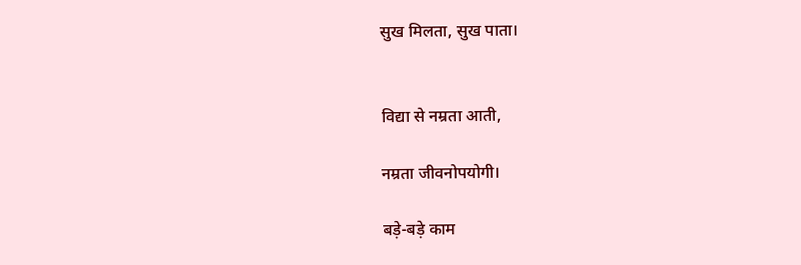सुख मिलता, सुख पाता।


विद्या से नम्रता आती,

नम्रता जीवनोपयोगी।

बड़े-बड़े काम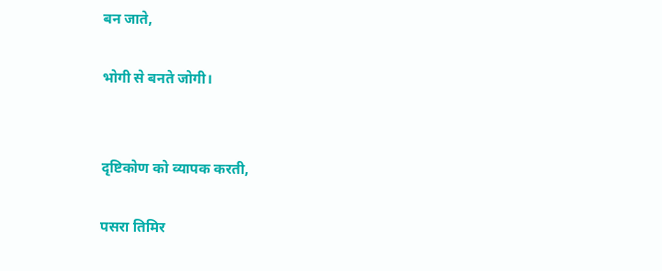बन जाते,

भोगी से बनते जोगी।


दृष्टिकोण को व्यापक करती,

पसरा तिमिर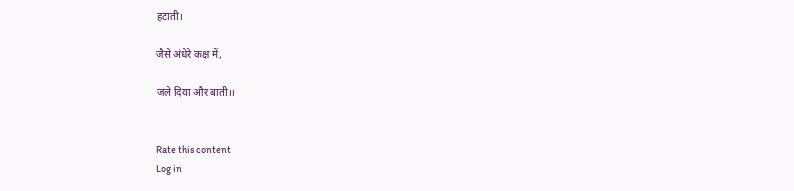हटाती।

जैसे अंधेरे कक्ष में,

जले दिया और बाती।।


Rate this content
Log in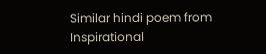Similar hindi poem from Inspirational